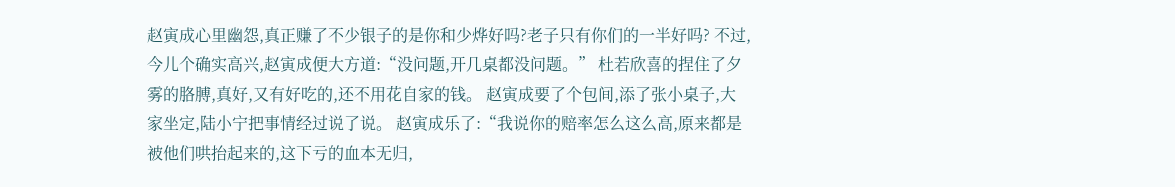赵寅成心里幽怨,真正赚了不少银子的是你和少烨好吗?老子只有你们的一半好吗? 不过,今儿个确实高兴,赵寅成便大方道:“没问题,开几桌都没问题。” 杜若欣喜的捏住了夕雾的胳膊,真好,又有好吃的,还不用花自家的钱。 赵寅成要了个包间,添了张小桌子,大家坐定,陆小宁把事情经过说了说。 赵寅成乐了:“我说你的赔率怎么这么高,原来都是被他们哄抬起来的,这下亏的血本无归,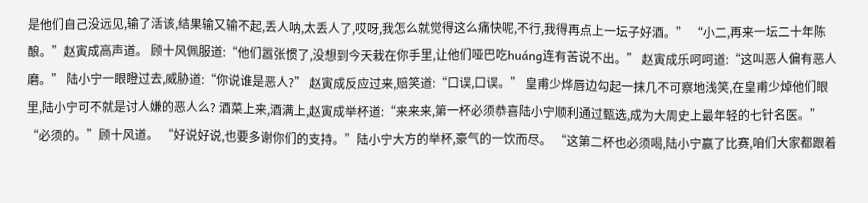是他们自己没远见,输了活该,结果输又输不起,丢人呐,太丢人了,哎呀,我怎么就觉得这么痛快呢,不行,我得再点上一坛子好酒。” “小二,再来一坛二十年陈酿。”赵寅成高声道。 顾十风佩服道:“他们嚣张惯了,没想到今天栽在你手里,让他们哑巴吃huáng连有苦说不出。” 赵寅成乐呵呵道:“这叫恶人偏有恶人磨。” 陆小宁一眼瞪过去,威胁道:“你说谁是恶人?” 赵寅成反应过来,赔笑道:“口误,口误。” 皇甫少烨唇边勾起一抹几不可察地浅笑,在皇甫少焯他们眼里,陆小宁可不就是讨人嫌的恶人么? 酒菜上来,酒满上,赵寅成举杯道:“来来来,第一杯必须恭喜陆小宁顺利通过甄选,成为大周史上最年轻的七针名医。” “必须的。”顾十风道。 “好说好说,也要多谢你们的支持。”陆小宁大方的举杯,豪气的一饮而尽。 “这第二杯也必须喝,陆小宁赢了比赛,咱们大家都跟着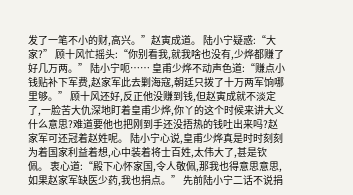发了一笔不小的财,高兴。”赵寅成道。 陆小宁疑惑:“大家?” 顾十风忙摇头:“你别看我,就我啥也没有,少烨都赚了好几万两。” 陆小宁呃…… 皇甫少烨不动声色道:“赚点小钱贴补下军费,赵家军此去剿海寇,朝廷只拨了十万两军饷哪里够。” 顾十风还好,反正他没赚到钱,但赵寅成就不淡定了,一脸苦大仇深地盯着皇甫少烨,你丫的这个时候来讲大义什么意思?难道要他也把刚到手还没捂热的钱吐出来吗?赵家军可还冠着赵姓呢。 陆小宁心说,皇甫少烨真是时时刻刻为着国家利益着想,心中装着将士百姓,太伟大了,甚是钦佩。 衷心道:“殿下心怀家国,令人敬佩,那我也得意思意思,如果赵家军缺医少药,我也捐点。” 先前陆小宁二话不说捐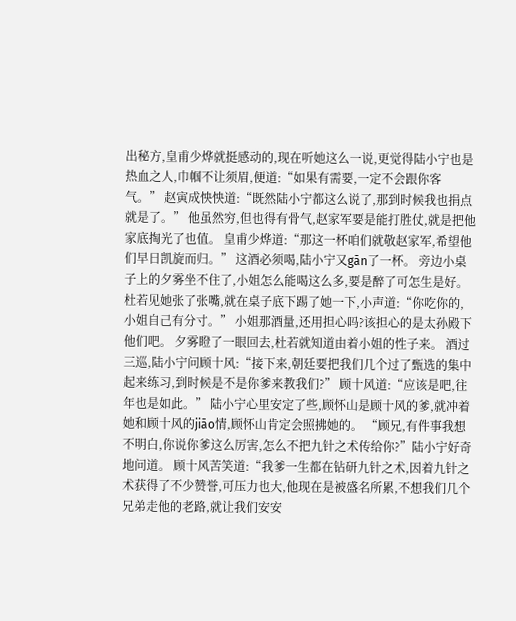出秘方,皇甫少烨就挺感动的,现在听她这么一说,更觉得陆小宁也是热血之人,巾帼不让须眉,便道:“如果有需要,一定不会跟你客气。” 赵寅成怏怏道:“既然陆小宁都这么说了,那到时候我也捐点就是了。” 他虽然穷,但也得有骨气,赵家军要是能打胜仗,就是把他家底掏光了也值。 皇甫少烨道:“那这一杯咱们就敬赵家军,希望他们早日凯旋而归。” 这酒必须喝,陆小宁又gān了一杯。 旁边小桌子上的夕雾坐不住了,小姐怎么能喝这么多,要是醉了可怎生是好。 杜若见她张了张嘴,就在桌子底下踢了她一下,小声道:“你吃你的,小姐自己有分寸。” 小姐那酒量,还用担心吗?该担心的是太孙殿下他们吧。 夕雾瞪了一眼回去,杜若就知道由着小姐的性子来。 酒过三巡,陆小宁问顾十风:“接下来,朝廷要把我们几个过了甄选的集中起来练习,到时候是不是你爹来教我们?” 顾十风道:“应该是吧,往年也是如此。” 陆小宁心里安定了些,顾怀山是顾十风的爹,就冲着她和顾十风的jiāo情,顾怀山肯定会照拂她的。 “顾兄,有件事我想不明白,你说你爹这么厉害,怎么不把九针之术传给你?”陆小宁好奇地问道。 顾十风苦笑道:“我爹一生都在钻研九针之术,因着九针之术获得了不少赞誉,可压力也大,他现在是被盛名所累,不想我们几个兄弟走他的老路,就让我们安安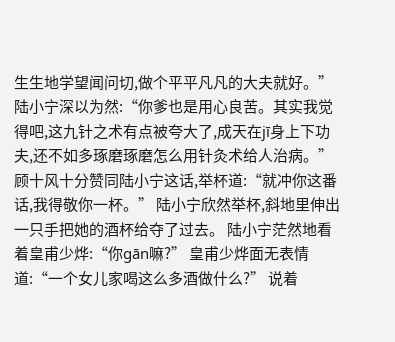生生地学望闻问切,做个平平凡凡的大夫就好。” 陆小宁深以为然:“你爹也是用心良苦。其实我觉得吧,这九针之术有点被夸大了,成天在jī身上下功夫,还不如多琢磨琢磨怎么用针灸术给人治病。” 顾十风十分赞同陆小宁这话,举杯道:“就冲你这番话,我得敬你一杯。” 陆小宁欣然举杯,斜地里伸出一只手把她的酒杯给夺了过去。 陆小宁茫然地看着皇甫少烨:“你gān嘛?” 皇甫少烨面无表情道:“一个女儿家喝这么多酒做什么?” 说着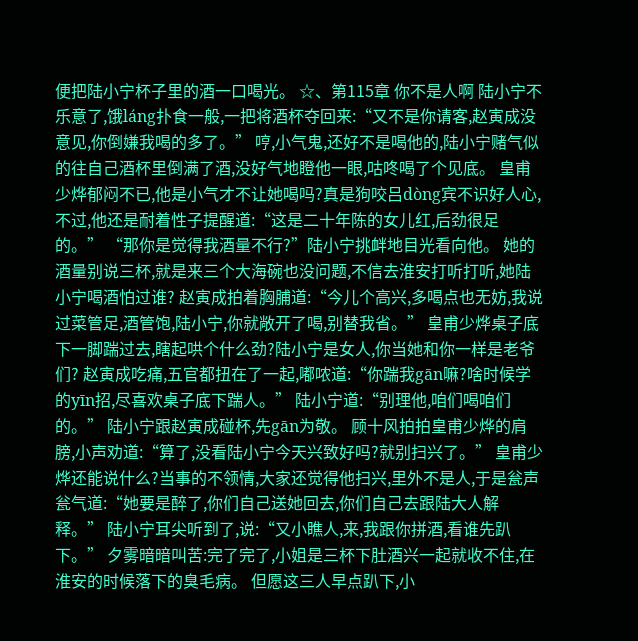便把陆小宁杯子里的酒一口喝光。 ☆、第115章 你不是人啊 陆小宁不乐意了,饿láng扑食一般,一把将酒杯夺回来:“又不是你请客,赵寅成没意见,你倒嫌我喝的多了。” 哼,小气鬼,还好不是喝他的,陆小宁赌气似的往自己酒杯里倒满了酒,没好气地瞪他一眼,咕咚喝了个见底。 皇甫少烨郁闷不已,他是小气才不让她喝吗?真是狗咬吕dòng宾不识好人心,不过,他还是耐着性子提醒道:“这是二十年陈的女儿红,后劲很足的。” “那你是觉得我酒量不行?”陆小宁挑衅地目光看向他。 她的酒量别说三杯,就是来三个大海碗也没问题,不信去淮安打听打听,她陆小宁喝酒怕过谁? 赵寅成拍着胸脯道:“今儿个高兴,多喝点也无妨,我说过菜管足,酒管饱,陆小宁,你就敞开了喝,别替我省。” 皇甫少烨桌子底下一脚踹过去,瞎起哄个什么劲?陆小宁是女人,你当她和你一样是老爷们? 赵寅成吃痛,五官都扭在了一起,嘟哝道:“你踹我gān嘛?啥时候学的yīn招,尽喜欢桌子底下踹人。” 陆小宁道:“别理他,咱们喝咱们的。” 陆小宁跟赵寅成碰杯,先gān为敬。 顾十风拍拍皇甫少烨的肩膀,小声劝道:“算了,没看陆小宁今天兴致好吗?就别扫兴了。” 皇甫少烨还能说什么?当事的不领情,大家还觉得他扫兴,里外不是人,于是瓮声瓮气道:“她要是醉了,你们自己送她回去,你们自己去跟陆大人解释。” 陆小宁耳尖听到了,说:“又小瞧人,来,我跟你拼酒,看谁先趴下。” 夕雾暗暗叫苦:完了完了,小姐是三杯下肚酒兴一起就收不住,在淮安的时候落下的臭毛病。 但愿这三人早点趴下,小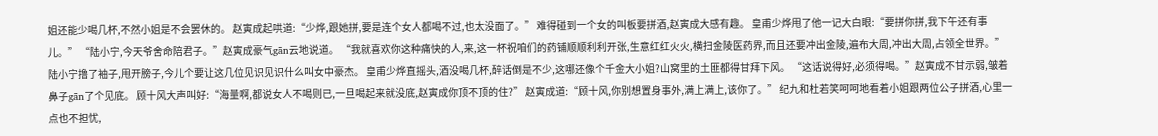姐还能少喝几杯,不然小姐是不会罢休的。 赵寅成起哄道:“少烨,跟她拼,要是连个女人都喝不过,也太没面了。” 难得碰到一个女的叫板要拼酒,赵寅成大感有趣。 皇甫少烨甩了他一记大白眼:“要拼你拼,我下午还有事儿。” “陆小宁,今天爷舍命陪君子。”赵寅成豪气gān云地说道。 “我就喜欢你这种痛快的人,来,这一杯祝咱们的药铺顺顺利利开张,生意红红火火,横扫金陵医药界,而且还要冲出金陵,遍布大周,冲出大周,占领全世界。”陆小宁撸了袖子,甩开膀子,今儿个要让这几位见识见识什么叫女中豪杰。 皇甫少烨直摇头,酒没喝几杯,醉话倒是不少,这哪还像个千金大小姐?山窝里的土匪都得甘拜下风。 “这话说得好,必须得喝。”赵寅成不甘示弱,皱着鼻子gān了个见底。 顾十风大声叫好:“海量啊,都说女人不喝则已,一旦喝起来就没底,赵寅成你顶不顶的住?” 赵寅成道:“顾十风,你别想置身事外,满上满上,该你了。” 纪九和杜若笑呵呵地看着小姐跟两位公子拼酒,心里一点也不担忧,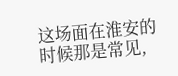这场面在淮安的时候那是常见,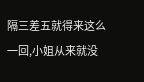隔三差五就得来这么一回,小姐从来就没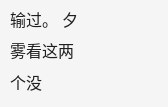输过。 夕雾看这两个没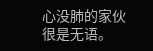心没肺的家伙很是无语。